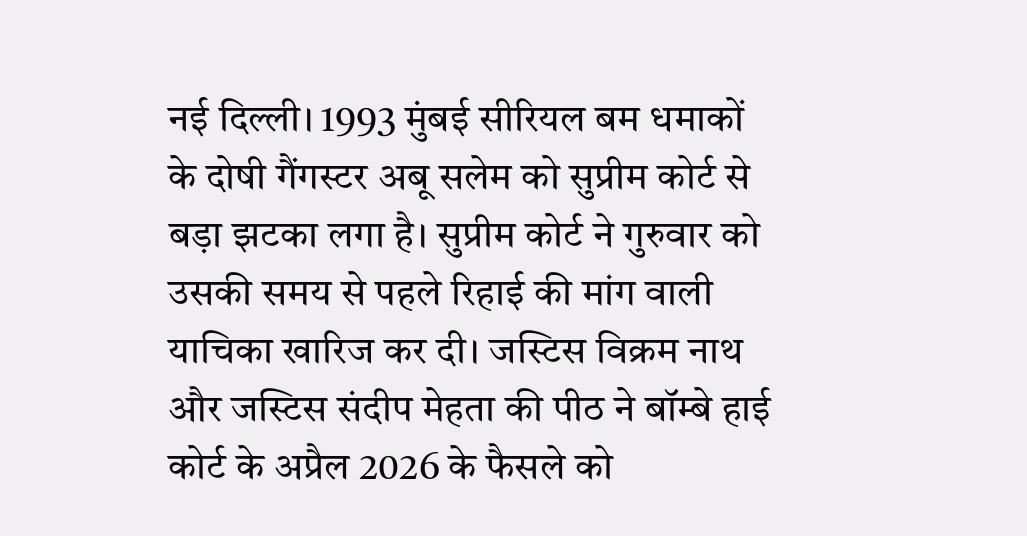नई दिल्ली। 1993 मुंबई सीरियल बम धमाकों के दोषी गैंगस्टर अबू सलेम को सुप्रीम कोर्ट से बड़ा झटका लगा है। सुप्रीम कोर्ट ने गुरुवार को उसकी समय से पहले रिहाई की मांग वाली याचिका खारिज कर दी। जस्टिस विक्रम नाथ और जस्टिस संदीप मेहता की पीठ ने बॉम्बे हाई कोर्ट के अप्रैल 2026 के फैसले को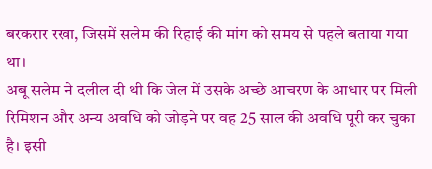बरकरार रखा, जिसमें सलेम की रिहाई की मांग को समय से पहले बताया गया था।
अबू सलेम ने दलील दी थी कि जेल में उसके अच्छे आचरण के आधार पर मिली रिमिशन और अन्य अवधि को जोड़ने पर वह 25 साल की अवधि पूरी कर चुका है। इसी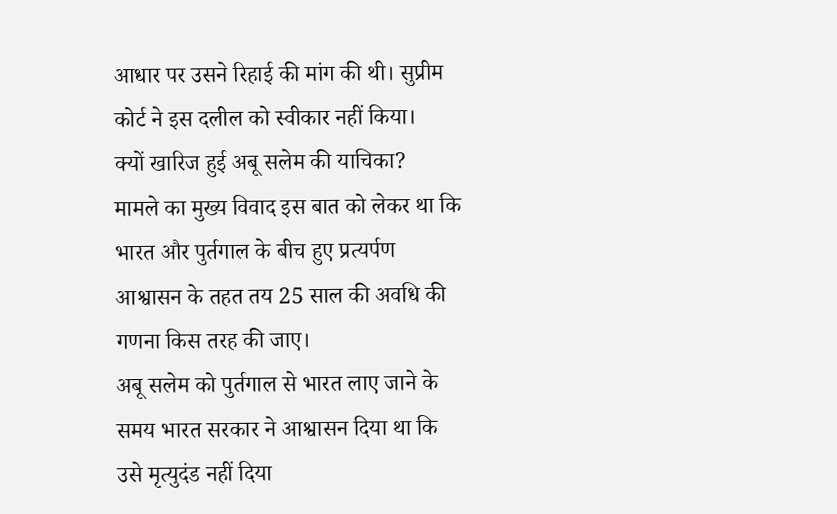आधार पर उसने रिहाई की मांग की थी। सुप्रीम कोर्ट ने इस दलील को स्वीकार नहीं किया।
क्यों खारिज हुई अबू सलेम की याचिका?
मामले का मुख्य विवाद इस बात को लेकर था कि भारत और पुर्तगाल के बीच हुए प्रत्यर्पण आश्वासन के तहत तय 25 साल की अवधि की गणना किस तरह की जाए।
अबू सलेम को पुर्तगाल से भारत लाए जाने के समय भारत सरकार ने आश्वासन दिया था कि उसे मृत्युदंड नहीं दिया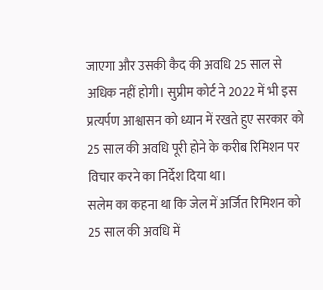जाएगा और उसकी कैद की अवधि 25 साल से अधिक नहीं होगी। सुप्रीम कोर्ट ने 2022 में भी इस प्रत्यर्पण आश्वासन को ध्यान में रखते हुए सरकार को 25 साल की अवधि पूरी होने के करीब रिमिशन पर विचार करने का निर्देश दिया था।
सलेम का कहना था कि जेल में अर्जित रिमिशन को 25 साल की अवधि में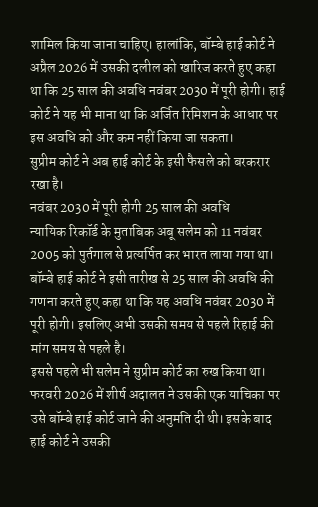शामिल किया जाना चाहिए। हालांकि, बॉम्बे हाई कोर्ट ने अप्रैल 2026 में उसकी दलील को खारिज करते हुए कहा था कि 25 साल की अवधि नवंबर 2030 में पूरी होगी। हाई कोर्ट ने यह भी माना था कि अर्जित रिमिशन के आधार पर इस अवधि को और कम नहीं किया जा सकता।
सुप्रीम कोर्ट ने अब हाई कोर्ट के इसी फैसले को बरकरार रखा है।
नवंबर 2030 में पूरी होगी 25 साल की अवधि
न्यायिक रिकॉर्ड के मुताबिक अबू सलेम को 11 नवंबर 2005 को पुर्तगाल से प्रत्यर्पित कर भारत लाया गया था। बॉम्बे हाई कोर्ट ने इसी तारीख से 25 साल की अवधि की गणना करते हुए कहा था कि यह अवधि नवंबर 2030 में पूरी होगी। इसलिए अभी उसकी समय से पहले रिहाई की मांग समय से पहले है।
इससे पहले भी सलेम ने सुप्रीम कोर्ट का रुख किया था। फरवरी 2026 में शीर्ष अदालत ने उसकी एक याचिका पर उसे बॉम्बे हाई कोर्ट जाने की अनुमति दी थी। इसके बाद हाई कोर्ट ने उसकी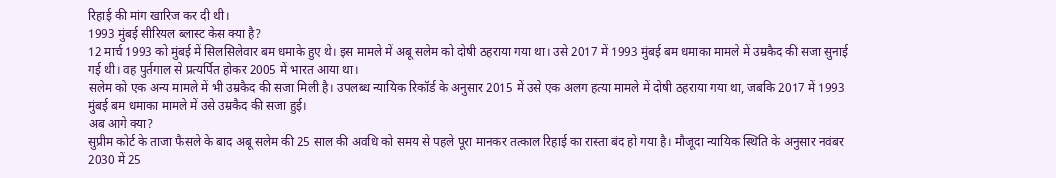रिहाई की मांग खारिज कर दी थी।
1993 मुंबई सीरियल ब्लास्ट केस क्या है?
12 मार्च 1993 को मुंबई में सिलसिलेवार बम धमाके हुए थे। इस मामले में अबू सलेम को दोषी ठहराया गया था। उसे 2017 में 1993 मुंबई बम धमाका मामले में उम्रकैद की सजा सुनाई गई थी। वह पुर्तगाल से प्रत्यर्पित होकर 2005 में भारत आया था।
सलेम को एक अन्य मामले में भी उम्रकैद की सजा मिली है। उपलब्ध न्यायिक रिकॉर्ड के अनुसार 2015 में उसे एक अलग हत्या मामले में दोषी ठहराया गया था, जबकि 2017 में 1993 मुंबई बम धमाका मामले में उसे उम्रकैद की सजा हुई।
अब आगे क्या?
सुप्रीम कोर्ट के ताजा फैसले के बाद अबू सलेम की 25 साल की अवधि को समय से पहले पूरा मानकर तत्काल रिहाई का रास्ता बंद हो गया है। मौजूदा न्यायिक स्थिति के अनुसार नवंबर 2030 में 25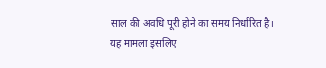साल की अवधि पूरी होने का समय निर्धारित है।
यह मामला इसलिए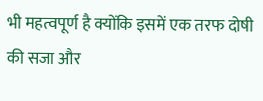भी महत्वपूर्ण है क्योंकि इसमें एक तरफ दोषी की सजा और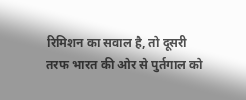रिमिशन का सवाल है, तो दूसरी तरफ भारत की ओर से पुर्तगाल को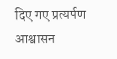दिए गए प्रत्यर्पण आश्वासन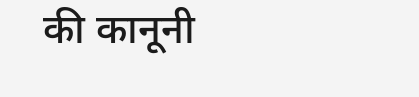की कानूनी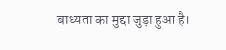बाध्यता का मुद्दा जुड़ा हुआ है।